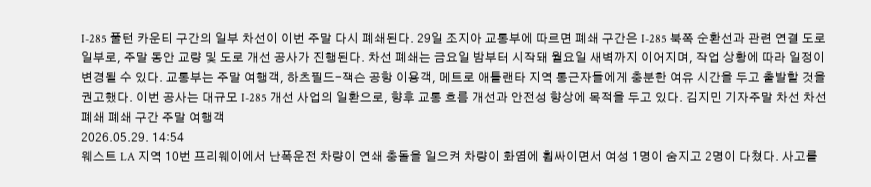I-285 풀턴 카운티 구간의 일부 차선이 이번 주말 다시 폐쇄된다. 29일 조지아 교통부에 따르면 폐쇄 구간은 I-285 북쪽 순환선과 관련 연결 도로 일부로, 주말 동안 교량 및 도로 개선 공사가 진행된다. 차선 폐쇄는 금요일 밤부터 시작돼 월요일 새벽까지 이어지며, 작업 상황에 따라 일정이 변경될 수 있다. 교통부는 주말 여행객, 하츠필드-잭슨 공항 이용객, 메트로 애틀랜타 지역 통근자들에게 충분한 여유 시간을 두고 출발할 것을 권고했다. 이번 공사는 대규모 I-285 개선 사업의 일환으로, 향후 교통 흐름 개선과 안전성 향상에 목적을 두고 있다. 김지민 기자주말 차선 차선 폐쇄 폐쇄 구간 주말 여행객
2026.05.29. 14:54
웨스트 LA 지역 10번 프리웨이에서 난폭운전 차량이 연쇄 충돌을 일으켜 차량이 화염에 휩싸이면서 여성 1명이 숨지고 2명이 다쳤다. 사고를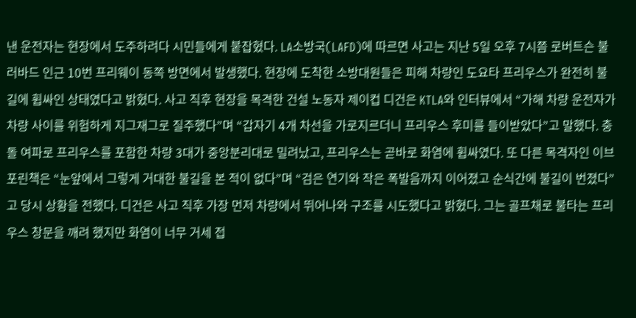낸 운전자는 현장에서 도주하려다 시민들에게 붙잡혔다. LA소방국(LAFD)에 따르면 사고는 지난 5일 오후 7시쯤 로버트슨 불러바드 인근 10번 프리웨이 동쪽 방면에서 발생했다. 현장에 도착한 소방대원들은 피해 차량인 도요타 프리우스가 완전히 불길에 휩싸인 상태였다고 밝혔다. 사고 직후 현장을 목격한 건설 노동자 제이컵 디건은 KTLA와 인터뷰에서 “가해 차량 운전자가 차량 사이를 위험하게 지그재그로 질주했다”며 “갑자기 4개 차선을 가로지르더니 프리우스 후미를 들이받았다”고 말했다. 충돌 여파로 프리우스를 포함한 차량 3대가 중앙분리대로 밀려났고, 프리우스는 곧바로 화염에 휩싸였다. 또 다른 목격자인 이브 포린책은 “눈앞에서 그렇게 거대한 불길을 본 적이 없다”며 “검은 연기와 작은 폭발음까지 이어졌고 순식간에 불길이 번졌다”고 당시 상황을 전했다. 디건은 사고 직후 가장 먼저 차량에서 뛰어나와 구조를 시도했다고 밝혔다. 그는 골프채로 불타는 프리우스 창문을 깨려 했지만 화염이 너무 거세 접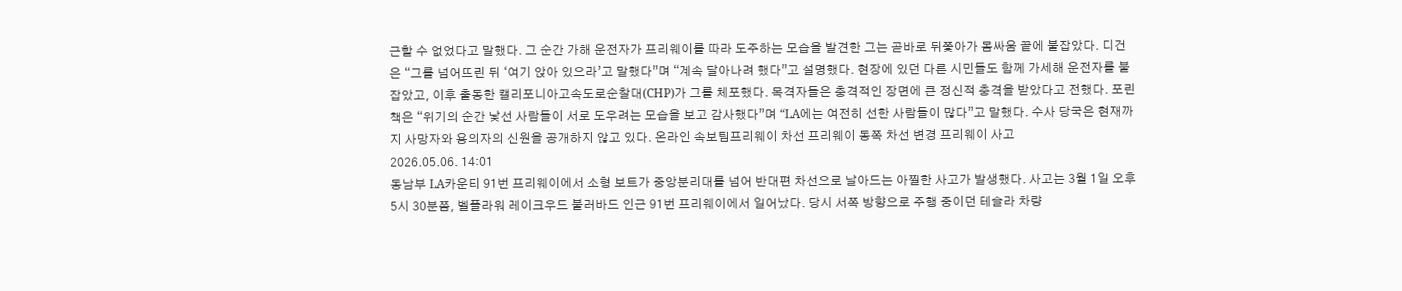근할 수 없었다고 말했다. 그 순간 가해 운전자가 프리웨이를 따라 도주하는 모습을 발견한 그는 곧바로 뒤쫓아가 몸싸움 끝에 붙잡았다. 디건은 “그를 넘어뜨린 뒤 ‘여기 앉아 있으라’고 말했다”며 “계속 달아나려 했다”고 설명했다. 현장에 있던 다른 시민들도 함께 가세해 운전자를 붙잡았고, 이후 출동한 캘리포니아고속도로순찰대(CHP)가 그를 체포했다. 목격자들은 충격적인 장면에 큰 정신적 충격을 받았다고 전했다. 포린책은 “위기의 순간 낯선 사람들이 서로 도우려는 모습을 보고 감사했다”며 “LA에는 여전히 선한 사람들이 많다”고 말했다. 수사 당국은 현재까지 사망자와 용의자의 신원을 공개하지 않고 있다. 온라인 속보팀프리웨이 차선 프리웨이 동쪽 차선 변경 프리웨이 사고
2026.05.06. 14:01
동남부 LA카운티 91번 프리웨이에서 소형 보트가 중앙분리대를 넘어 반대편 차선으로 날아드는 아찔한 사고가 발생했다. 사고는 3월 1일 오후 5시 30분쯤, 벨플라워 레이크우드 불러바드 인근 91번 프리웨이에서 일어났다. 당시 서쪽 방향으로 주행 중이던 테슬라 차량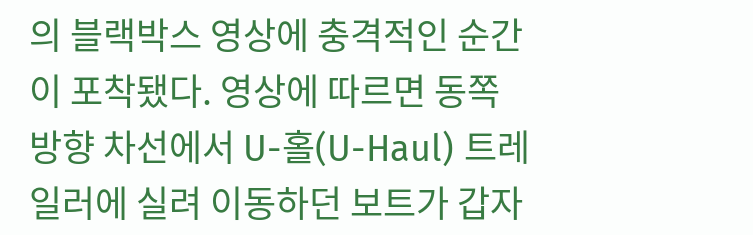의 블랙박스 영상에 충격적인 순간이 포착됐다. 영상에 따르면 동쪽 방향 차선에서 U-홀(U-Haul) 트레일러에 실려 이동하던 보트가 갑자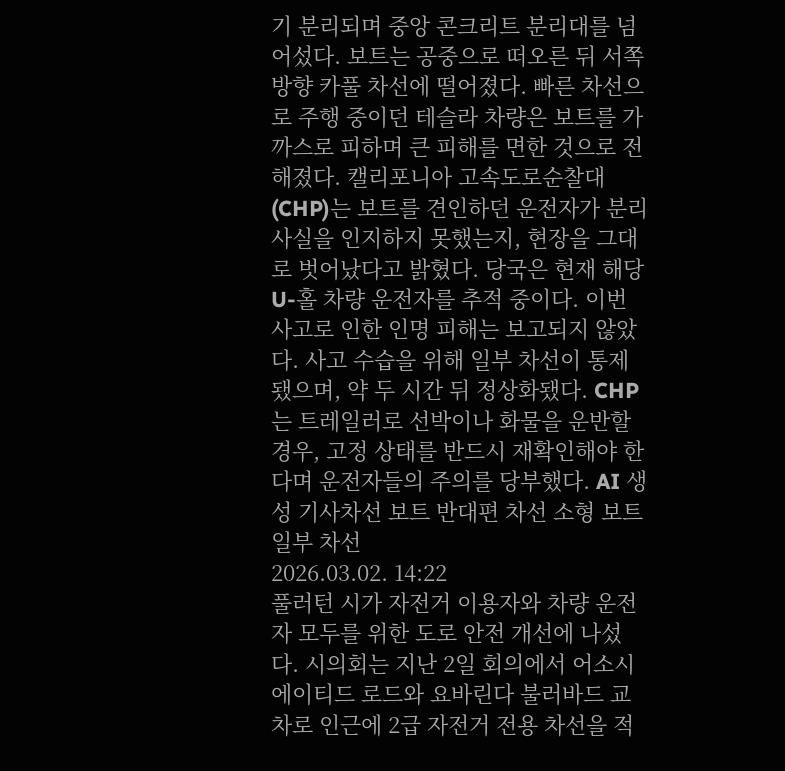기 분리되며 중앙 콘크리트 분리대를 넘어섰다. 보트는 공중으로 떠오른 뒤 서쪽 방향 카풀 차선에 떨어졌다. 빠른 차선으로 주행 중이던 테슬라 차량은 보트를 가까스로 피하며 큰 피해를 면한 것으로 전해졌다. 캘리포니아 고속도로순찰대(CHP)는 보트를 견인하던 운전자가 분리 사실을 인지하지 못했는지, 현장을 그대로 벗어났다고 밝혔다. 당국은 현재 해당 U-홀 차량 운전자를 추적 중이다. 이번 사고로 인한 인명 피해는 보고되지 않았다. 사고 수습을 위해 일부 차선이 통제됐으며, 약 두 시간 뒤 정상화됐다. CHP는 트레일러로 선박이나 화물을 운반할 경우, 고정 상태를 반드시 재확인해야 한다며 운전자들의 주의를 당부했다. AI 생성 기사차선 보트 반대편 차선 소형 보트 일부 차선
2026.03.02. 14:22
풀러턴 시가 자전거 이용자와 차량 운전자 모두를 위한 도로 안전 개선에 나섰다. 시의회는 지난 2일 회의에서 어소시에이티드 로드와 요바린다 불러바드 교차로 인근에 2급 자전거 전용 차선을 적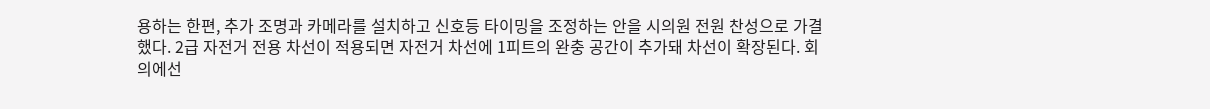용하는 한편, 추가 조명과 카메라를 설치하고 신호등 타이밍을 조정하는 안을 시의원 전원 찬성으로 가결했다. 2급 자전거 전용 차선이 적용되면 자전거 차선에 1피트의 완충 공간이 추가돼 차선이 확장된다. 회의에선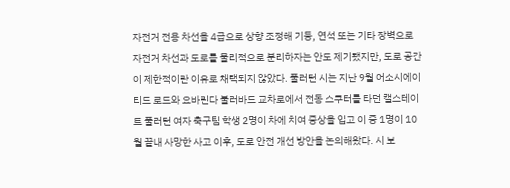자전거 전용 차선을 4급으로 상향 조정해 기둥, 연석 또는 기타 장벽으로 자전거 차선과 도로를 물리적으로 분리하자는 안도 제기됐지만, 도로 공간이 제한적이란 이유로 채택되지 않았다. 풀러턴 시는 지난 9월 어소시에이티드 로드와 요바린다 불러바드 교차로에서 전동 스쿠터를 타던 캘스테이트 풀러턴 여자 축구팀 학생 2명이 차에 치여 중상을 입고 이 중 1명이 10월 끝내 사망한 사고 이후, 도로 안전 개선 방안을 논의해왔다. 시 보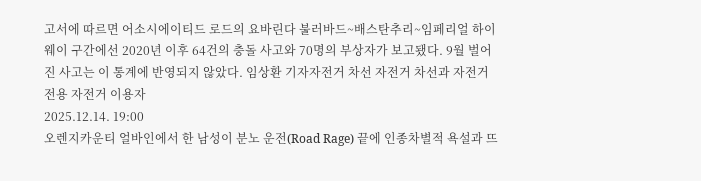고서에 따르면 어소시에이티드 로드의 요바린다 불러바드~배스탄추리~임페리얼 하이웨이 구간에선 2020년 이후 64건의 충돌 사고와 70명의 부상자가 보고됐다. 9월 벌어진 사고는 이 통계에 반영되지 않았다. 임상환 기자자전거 차선 자전거 차선과 자전거 전용 자전거 이용자
2025.12.14. 19:00
오렌지카운티 얼바인에서 한 남성이 분노 운전(Road Rage) 끝에 인종차별적 욕설과 뜨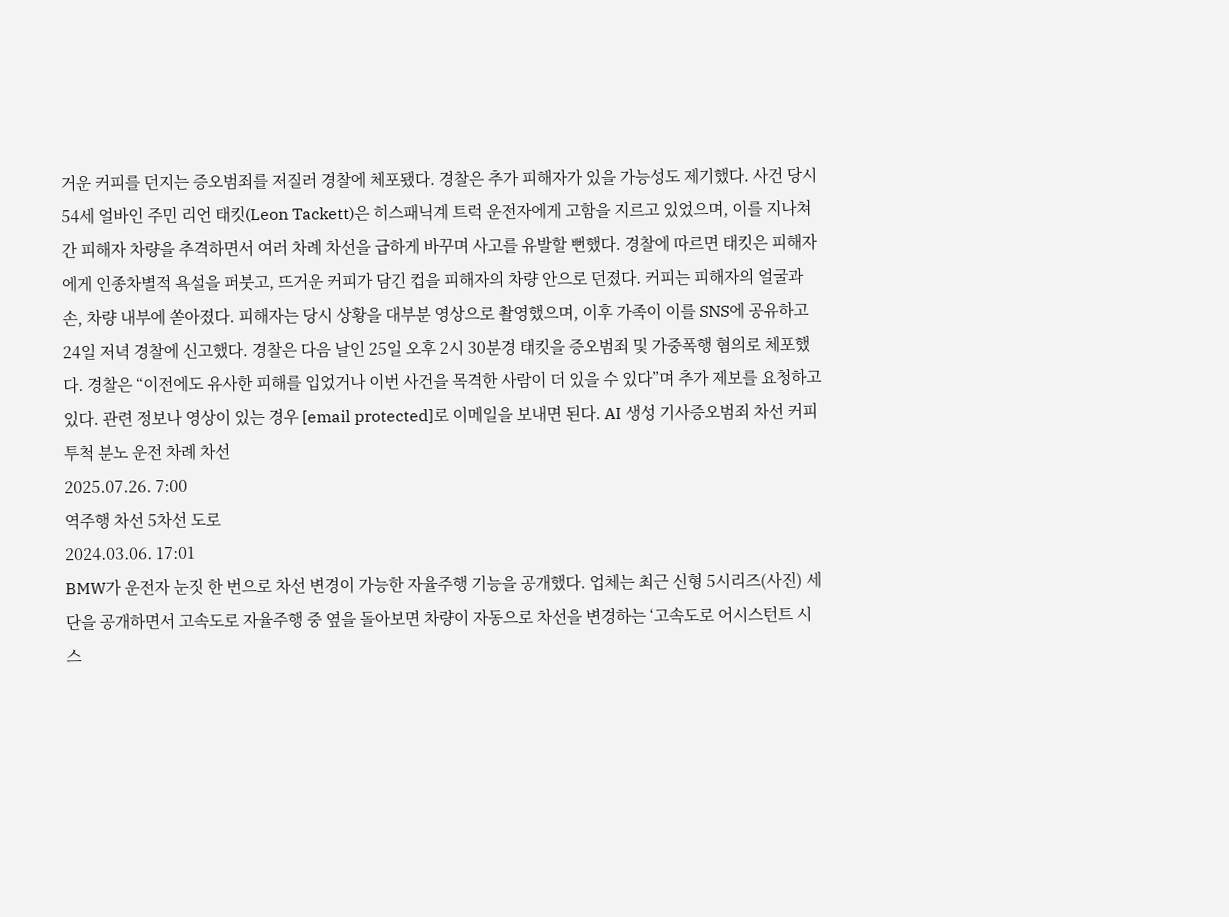거운 커피를 던지는 증오범죄를 저질러 경찰에 체포됐다. 경찰은 추가 피해자가 있을 가능성도 제기했다. 사건 당시 54세 얼바인 주민 리언 태킷(Leon Tackett)은 히스패닉계 트럭 운전자에게 고함을 지르고 있었으며, 이를 지나쳐 간 피해자 차량을 추격하면서 여러 차례 차선을 급하게 바꾸며 사고를 유발할 뻔했다. 경찰에 따르면 태킷은 피해자에게 인종차별적 욕설을 퍼붓고, 뜨거운 커피가 담긴 컵을 피해자의 차량 안으로 던졌다. 커피는 피해자의 얼굴과 손, 차량 내부에 쏟아졌다. 피해자는 당시 상황을 대부분 영상으로 촬영했으며, 이후 가족이 이를 SNS에 공유하고 24일 저녁 경찰에 신고했다. 경찰은 다음 날인 25일 오후 2시 30분경 태킷을 증오범죄 및 가중폭행 혐의로 체포했다. 경찰은 “이전에도 유사한 피해를 입었거나 이번 사건을 목격한 사람이 더 있을 수 있다”며 추가 제보를 요청하고 있다. 관련 정보나 영상이 있는 경우 [email protected]로 이메일을 보내면 된다. AI 생성 기사증오범죄 차선 커피 투척 분노 운전 차례 차선
2025.07.26. 7:00
역주행 차선 5차선 도로
2024.03.06. 17:01
BMW가 운전자 눈짓 한 번으로 차선 변경이 가능한 자율주행 기능을 공개했다. 업체는 최근 신형 5시리즈(사진) 세단을 공개하면서 고속도로 자율주행 중 옆을 돌아보면 차량이 자동으로 차선을 변경하는 ‘고속도로 어시스턴트 시스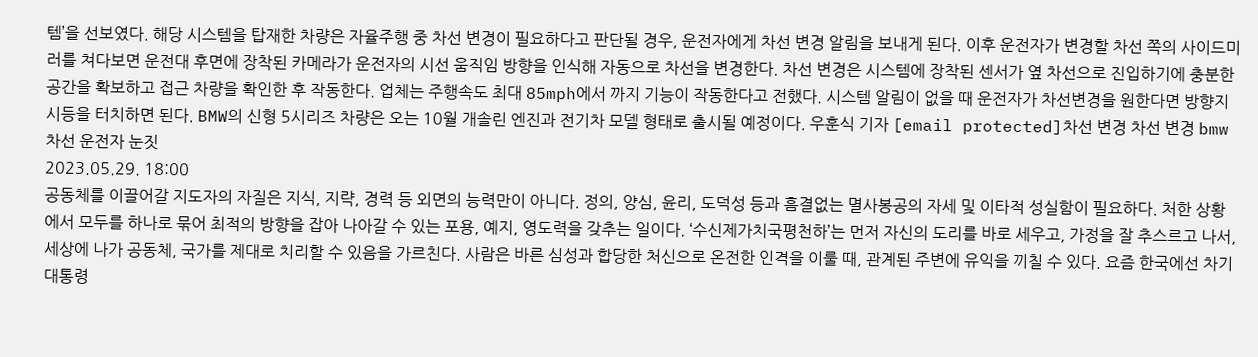템’을 선보였다. 해당 시스템을 탑재한 차량은 자율주행 중 차선 변경이 필요하다고 판단될 경우, 운전자에게 차선 변경 알림을 보내게 된다. 이후 운전자가 변경할 차선 쪽의 사이드미러를 쳐다보면 운전대 후면에 장착된 카메라가 운전자의 시선 움직임 방향을 인식해 자동으로 차선을 변경한다. 차선 변경은 시스템에 장착된 센서가 옆 차선으로 진입하기에 충분한 공간을 확보하고 접근 차량을 확인한 후 작동한다. 업체는 주행속도 최대 85mph에서 까지 기능이 작동한다고 전했다. 시스템 알림이 없을 때 운전자가 차선변경을 원한다면 방향지시등을 터치하면 된다. BMW의 신형 5시리즈 차량은 오는 10월 개솔린 엔진과 전기차 모델 형태로 출시될 예정이다. 우훈식 기자 [email protected]차선 변경 차선 변경 bmw 차선 운전자 눈짓
2023.05.29. 18:00
공동체를 이끌어갈 지도자의 자질은 지식, 지략, 경력 등 외면의 능력만이 아니다. 정의, 양심, 윤리, 도덕성 등과 흠결없는 멸사봉공의 자세 및 이타적 성실함이 필요하다. 처한 상황에서 모두를 하나로 묶어 최적의 방향을 잡아 나아갈 수 있는 포용, 예지, 영도력을 갖추는 일이다. ‘수신제가치국평천하’는 먼저 자신의 도리를 바로 세우고, 가정을 잘 추스르고 나서, 세상에 나가 공동체, 국가를 제대로 치리할 수 있음을 가르친다. 사람은 바른 심성과 합당한 처신으로 온전한 인격을 이룰 때, 관계된 주변에 유익을 끼칠 수 있다. 요즘 한국에선 차기 대통령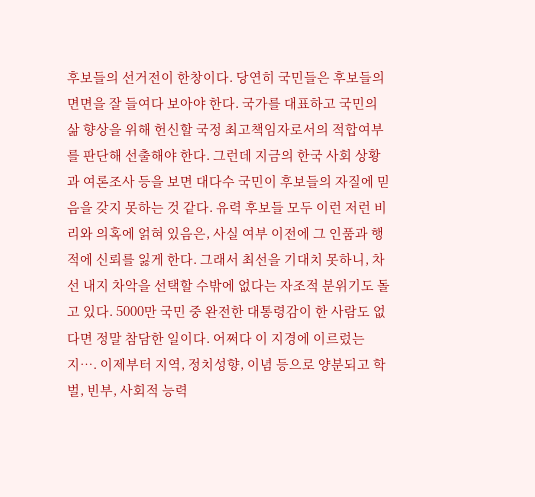후보들의 선거전이 한창이다. 당연히 국민들은 후보들의 면면을 잘 들여다 보아야 한다. 국가를 대표하고 국민의 삶 향상을 위해 헌신할 국정 최고책임자로서의 적합여부를 판단해 선출해야 한다. 그런데 지금의 한국 사회 상황과 여론조사 등을 보면 대다수 국민이 후보들의 자질에 믿음을 갖지 못하는 것 같다. 유력 후보들 모두 이런 저런 비리와 의혹에 얽혀 있음은, 사실 여부 이전에 그 인품과 행적에 신뢰를 잃게 한다. 그래서 최선을 기대치 못하니, 차선 내지 차악을 선택할 수밖에 없다는 자조적 분위기도 돌고 있다. 5000만 국민 중 완전한 대통령감이 한 사람도 없다면 정말 참담한 일이다. 어쩌다 이 지경에 이르렀는지…. 이제부터 지역, 정치성향, 이념 등으로 양분되고 학벌, 빈부, 사회적 능력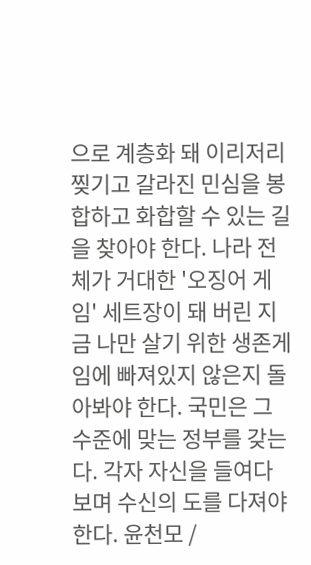으로 계층화 돼 이리저리 찢기고 갈라진 민심을 봉합하고 화합할 수 있는 길을 찾아야 한다. 나라 전체가 거대한 '오징어 게임' 세트장이 돼 버린 지금 나만 살기 위한 생존게임에 빠져있지 않은지 돌아봐야 한다. 국민은 그 수준에 맞는 정부를 갖는다. 각자 자신을 들여다 보며 수신의 도를 다져야 한다. 윤천모 /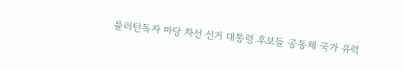풀러턴독자 마당 차선 선거 대통령 후보들 공동체 국가 유력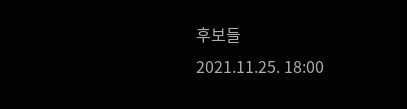후보들
2021.11.25. 18:00